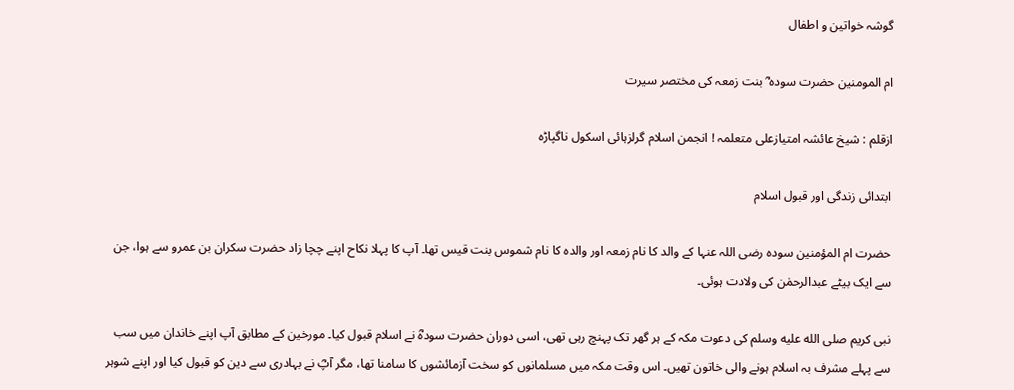گوشہ خواتین و اطفال

ام المومنین حضرت سودہ ؓ بنت زمعہ کی مختصر سیرت

ازقلم : شیخ عائشہ امتیازعلی متعلمہ ! انجمن اسلام گرلزہائی اسکول ناگپاڑہ

ابتدائی زندگی اور قبول اسلام

حضرت ام المؤمنین سودہ رضی اللہ عنہا کے والد کا نام زمعہ اور والدہ کا نام شموس بنت قیس تھا۔ آپ کا پہلا نکاح اپنے چچا زاد حضرت سکران بن عمرو سے ہوا، جن سے ایک بیٹے عبدالرحمٰن کی ولادت ہوئی۔

نبی کریم صلى الله عليه وسلم کی دعوت مکہ کے ہر گھر تک پہنچ رہی تھی، اسی دوران حضرت سودہؓ نے اسلام قبول کیا۔ مورخین کے مطابق آپ اپنے خاندان میں سب سے پہلے مشرف بہ اسلام ہونے والی خاتون تھیں۔ اس وقت مکہ میں مسلمانوں کو سخت آزمائشوں کا سامنا تھا، مگر آپؓ نے بہادری سے دین کو قبول کیا اور اپنے شوہر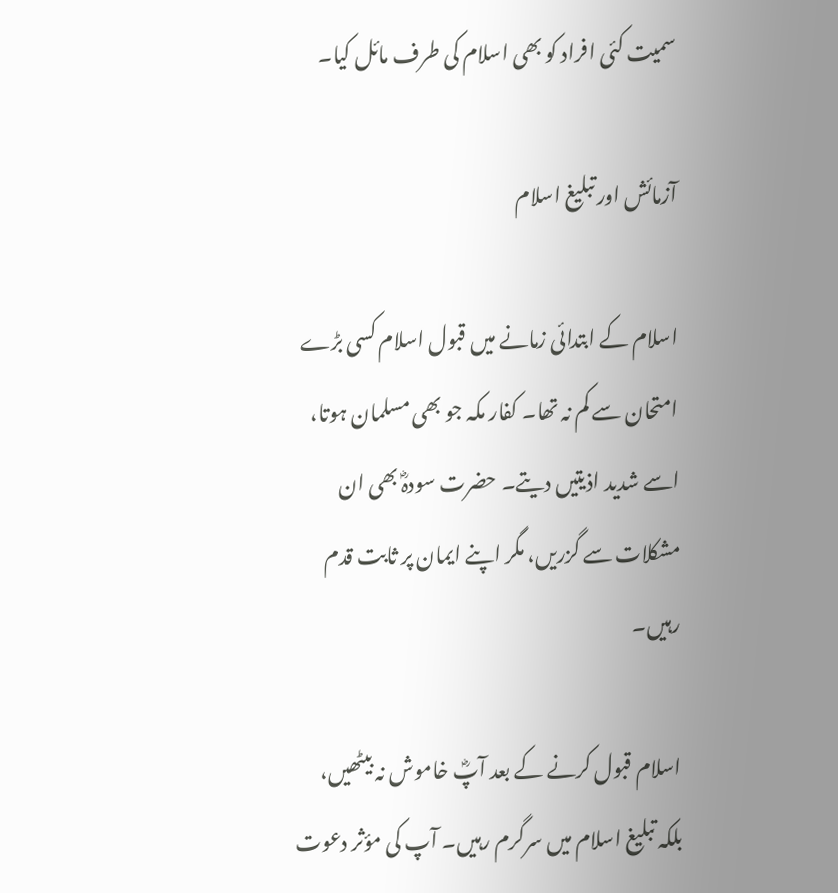سمیت کئی افراد کو بھی اسلام کی طرف مائل کیا۔

آزمائش اور تبلیغ اسلام

اسلام کے ابتدائی زمانے میں قبول اسلام کسی بڑے امتحان سے کم نہ تھا۔ کفار مکہ جو بھی مسلمان ہوتا، اسے شدید اذیتیں دیتے۔ حضرت سودہؓ بھی ان مشکلات سے گزریں، مگر اپنے ایمان پر ثابت قدم رہیں۔

اسلام قبول کرنے کے بعد آپؓ خاموش نہ بیٹھیں، بلکہ تبلیغ اسلام میں سرگرم رہیں۔ آپ کی مؤثر دعوت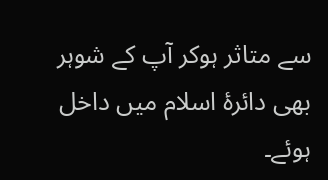سے متاثر ہوکر آپ کے شوہر بھی دائرۂ اسلام میں داخل ہوئے۔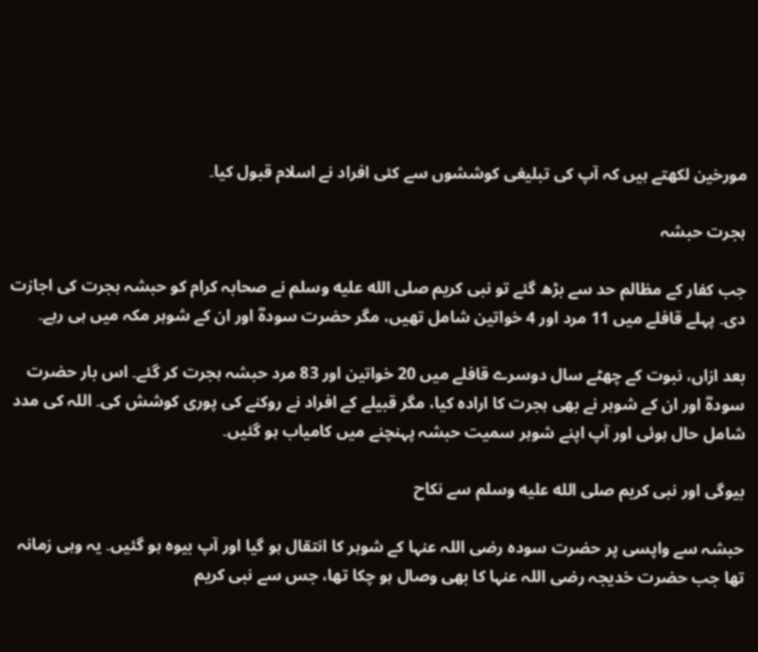مورخین لکھتے ہیں کہ آپ کی تبلیغی کوششوں سے کئی افراد نے اسلام قبول کیا۔

ہجرت حبشہ

جب کفار کے مظالم حد سے بڑھ گئے تو نبی کریم صلى الله عليه وسلم نے صحابہ کرام کو حبشہ ہجرت کی اجازت دی۔ پہلے قافلے میں 11 مرد اور 4 خواتین شامل تھیں، مگر حضرت سودہؓ اور ان کے شوہر مکہ میں ہی رہے۔

بعد ازاں، نبوت کے چھٹے سال دوسرے قافلے میں 20 خواتین اور 83 مرد حبشہ ہجرت کر گئے۔ اس بار حضرت سودہؓ اور ان کے شوہر نے بھی ہجرت کا ارادہ کیا، مگر قبیلے کے افراد نے روکنے کی پوری کوشش کی۔ اللہ کی مدد شامل حال ہوئی اور آپ اپنے شوہر سمیت حبشہ پہنچنے میں کامیاب ہو گئیں۔

بیوگی اور نبی کریم صلى الله عليه وسلم سے نکاح

حبشہ سے واپسی پر حضرت سودہ رضی اللہ عنہا کے شوہر کا انتقال ہو گیا اور آپ بیوہ ہو گئیں۔ یہ وہی زمانہ تھا جب حضرت خدیجہ رضی اللہ عنہا کا بھی وصال ہو چکا تھا، جس سے نبی کریم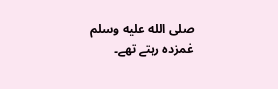صلى الله عليه وسلم غمزدہ رہتے تھے۔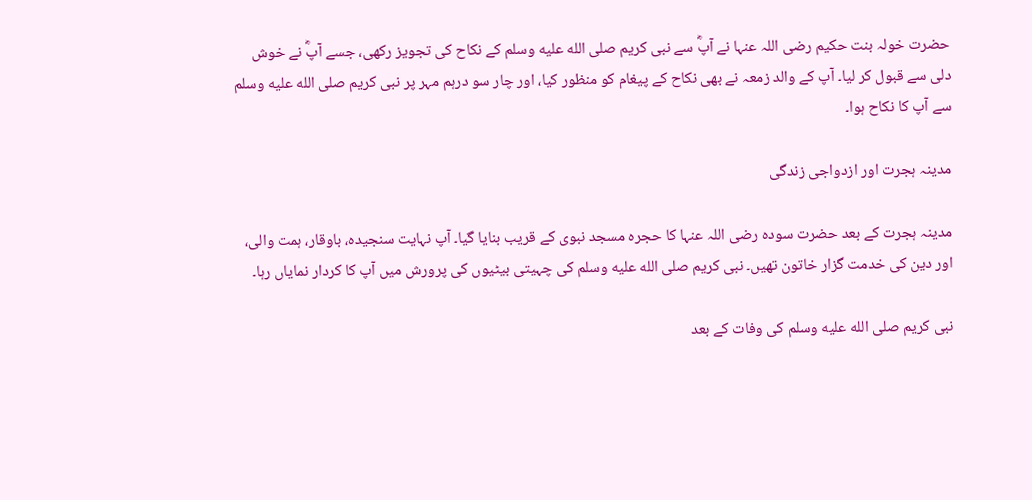حضرت خولہ بنت حکیم رضی اللہ عنہا نے آپؓ سے نبی کریم صلى الله عليه وسلم کے نکاح کی تجویز رکھی، جسے آپؓ نے خوش دلی سے قبول کر لیا۔ آپ کے والد زمعہ نے بھی نکاح کے پیغام کو منظور کیا، اور چار سو درہم مہر پر نبی کریم صلى الله عليه وسلم سے آپ کا نکاح ہوا۔

مدینہ ہجرت اور ازدواجی زندگی

مدینہ ہجرت کے بعد حضرت سودہ رضی اللہ عنہا کا حجرہ مسجد نبوی کے قریب بنایا گیا۔ آپ نہایت سنجیدہ، باوقار، ہمت والی، اور دین کی خدمت گزار خاتون تھیں۔ نبی کریم صلى الله عليه وسلم کی چہیتی بیٹیوں کی پرورش میں آپ کا کردار نمایاں رہا۔

نبی کریم صلى الله عليه وسلم کی وفات کے بعد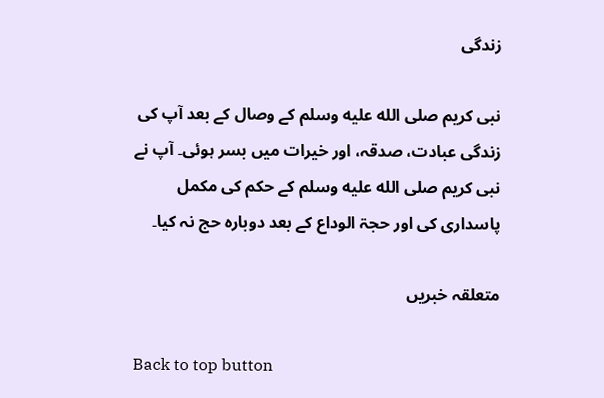زندگی

نبی کریم صلى الله عليه وسلم کے وصال کے بعد آپ کی زندگی عبادت، صدقہ، اور خیرات میں بسر ہوئی۔ آپ نے نبی کریم صلى الله عليه وسلم کے حکم کی مکمل پاسداری کی اور حجۃ الوداع کے بعد دوبارہ حج نہ کیا۔

متعلقہ خبریں

Back to top button